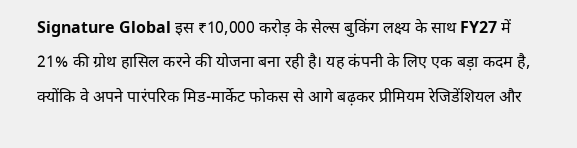Signature Global इस ₹10,000 करोड़ के सेल्स बुकिंग लक्ष्य के साथ FY27 में 21% की ग्रोथ हासिल करने की योजना बना रही है। यह कंपनी के लिए एक बड़ा कदम है, क्योंकि वे अपने पारंपरिक मिड-मार्केट फोकस से आगे बढ़कर प्रीमियम रेजिडेंशियल और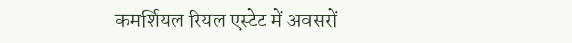कमर्शियल रियल एस्टेट में अवसरों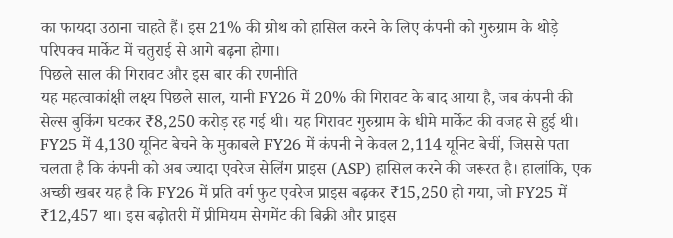का फायदा उठाना चाहते हैं। इस 21% की ग्रोथ को हासिल करने के लिए कंपनी को गुरुग्राम के थोड़े परिपक्व मार्केट में चतुराई से आगे बढ़ना होगा।
पिछले साल की गिरावट और इस बार की रणनीति
यह महत्वाकांक्षी लक्ष्य पिछले साल, यानी FY26 में 20% की गिरावट के बाद आया है, जब कंपनी की सेल्स बुकिंग घटकर ₹8,250 करोड़ रह गई थी। यह गिरावट गुरुग्राम के धीमे मार्केट की वजह से हुई थी। FY25 में 4,130 यूनिट बेचने के मुकाबले FY26 में कंपनी ने केवल 2,114 यूनिट बेचीं, जिससे पता चलता है कि कंपनी को अब ज्यादा एवरेज सेलिंग प्राइस (ASP) हासिल करने की जरूरत है। हालांकि, एक अच्छी खबर यह है कि FY26 में प्रति वर्ग फुट एवरेज प्राइस बढ़कर ₹15,250 हो गया, जो FY25 में ₹12,457 था। इस बढ़ोतरी में प्रीमियम सेगमेंट की बिक्री और प्राइस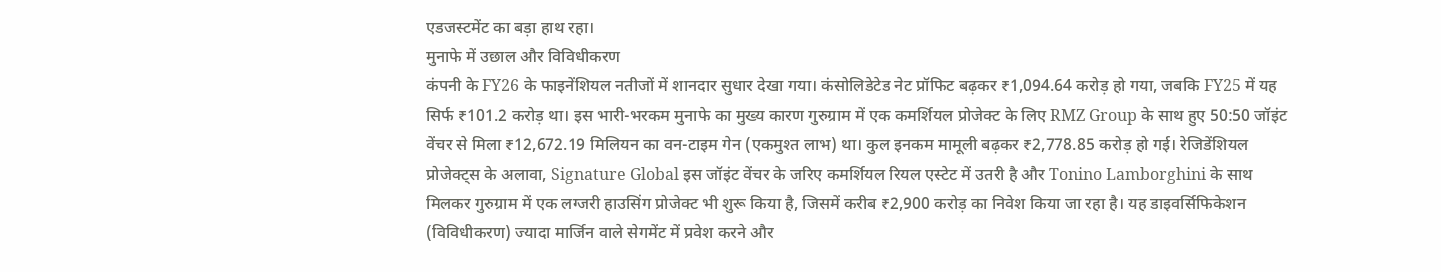एडजस्टमेंट का बड़ा हाथ रहा।
मुनाफे में उछाल और विविधीकरण
कंपनी के FY26 के फाइनेंशियल नतीजों में शानदार सुधार देखा गया। कंसोलिडेटेड नेट प्रॉफिट बढ़कर ₹1,094.64 करोड़ हो गया, जबकि FY25 में यह सिर्फ ₹101.2 करोड़ था। इस भारी-भरकम मुनाफे का मुख्य कारण गुरुग्राम में एक कमर्शियल प्रोजेक्ट के लिए RMZ Group के साथ हुए 50:50 जॉइंट वेंचर से मिला ₹12,672.19 मिलियन का वन-टाइम गेन (एकमुश्त लाभ) था। कुल इनकम मामूली बढ़कर ₹2,778.85 करोड़ हो गई। रेजिडेंशियल प्रोजेक्ट्स के अलावा, Signature Global इस जॉइंट वेंचर के जरिए कमर्शियल रियल एस्टेट में उतरी है और Tonino Lamborghini के साथ मिलकर गुरुग्राम में एक लग्जरी हाउसिंग प्रोजेक्ट भी शुरू किया है, जिसमें करीब ₹2,900 करोड़ का निवेश किया जा रहा है। यह डाइवर्सिफिकेशन (विविधीकरण) ज्यादा मार्जिन वाले सेगमेंट में प्रवेश करने और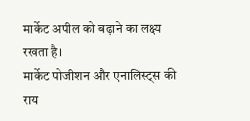मार्केट अपील को बढ़ाने का लक्ष्य रखता है।
मार्केट पोजीशन और एनालिस्ट्स की राय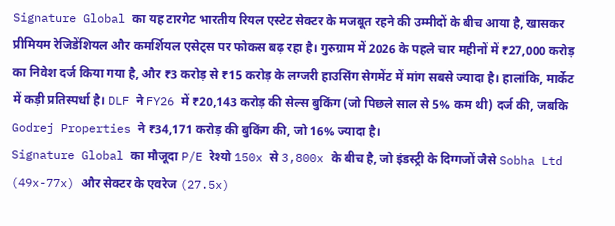Signature Global का यह टारगेट भारतीय रियल एस्टेट सेक्टर के मजबूत रहने की उम्मीदों के बीच आया है, खासकर प्रीमियम रेजिडेंशियल और कमर्शियल एसेट्स पर फोकस बढ़ रहा है। गुरुग्राम में 2026 के पहले चार महीनों में ₹27,000 करोड़ का निवेश दर्ज किया गया है, और ₹3 करोड़ से ₹15 करोड़ के लग्जरी हाउसिंग सेगमेंट में मांग सबसे ज्यादा है। हालांकि, मार्केट में कड़ी प्रतिस्पर्धा है। DLF ने FY26 में ₹20,143 करोड़ की सेल्स बुकिंग (जो पिछले साल से 5% कम थी) दर्ज की, जबकि Godrej Properties ने ₹34,171 करोड़ की बुकिंग की, जो 16% ज्यादा है।
Signature Global का मौजूदा P/E रेश्यो 150x से 3,800x के बीच है, जो इंडस्ट्री के दिग्गजों जैसे Sobha Ltd (49x-77x) और सेक्टर के एवरेज (27.5x)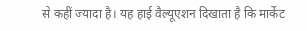से कहीं ज्यादा है। यह हाई वैल्यूएशन दिखाता है कि मार्केट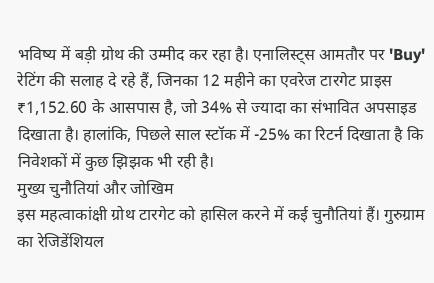भविष्य में बड़ी ग्रोथ की उम्मीद कर रहा है। एनालिस्ट्स आमतौर पर 'Buy' रेटिंग की सलाह दे रहे हैं, जिनका 12 महीने का एवरेज टारगेट प्राइस ₹1,152.60 के आसपास है, जो 34% से ज्यादा का संभावित अपसाइड दिखाता है। हालांकि, पिछले साल स्टॉक में -25% का रिटर्न दिखाता है कि निवेशकों में कुछ झिझक भी रही है।
मुख्य चुनौतियां और जोखिम
इस महत्वाकांक्षी ग्रोथ टारगेट को हासिल करने में कई चुनौतियां हैं। गुरुग्राम का रेजिडेंशियल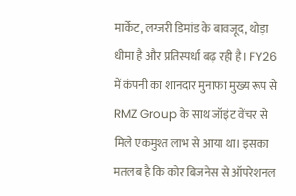मार्केट, लग्जरी डिमांड के बावजूद, थोड़ा धीमा है और प्रतिस्पर्धा बढ़ रही है। FY26 में कंपनी का शानदार मुनाफा मुख्य रूप से RMZ Group के साथ जॉइंट वेंचर से मिले एकमुश्त लाभ से आया था। इसका मतलब है कि कोर बिजनेस से ऑपरेशनल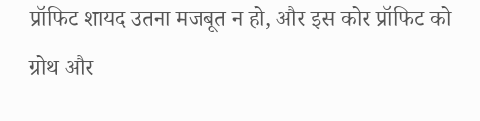प्रॉफिट शायद उतना मजबूत न हो, और इस कोर प्रॉफिट को ग्रोथ और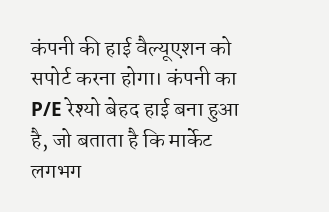कंपनी की हाई वैल्यूएशन को सपोर्ट करना होगा। कंपनी का P/E रेश्यो बेहद हाई बना हुआ है, जो बताता है कि मार्केट लगभग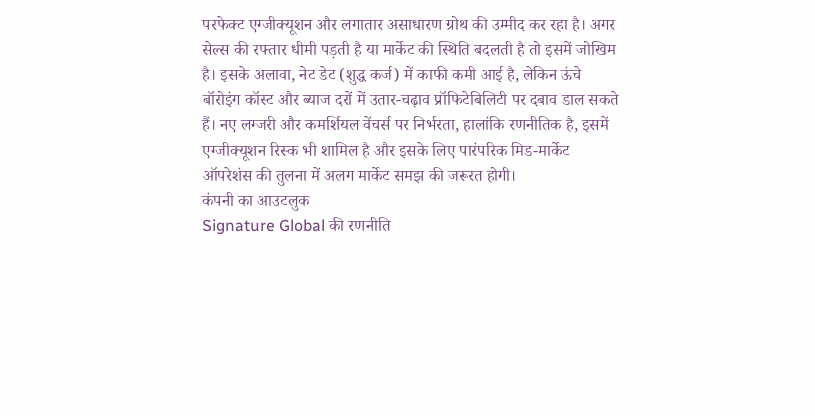परफेक्ट एग्जीक्यूशन और लगातार असाधारण ग्रोथ की उम्मीद कर रहा है। अगर सेल्स की रफ्तार धीमी पड़ती है या मार्केट की स्थिति बदलती है तो इसमें जोखिम है। इसके अलावा, नेट डेट (शुद्ध कर्ज) में काफी कमी आई है, लेकिन ऊंचे बॉरोइंग कॉस्ट और ब्याज दरों में उतार-चढ़ाव प्रॉफिटेबिलिटी पर दबाव डाल सकते हैं। नए लग्जरी और कमर्शियल वेंचर्स पर निर्भरता, हालांकि रणनीतिक है, इसमें एग्जीक्यूशन रिस्क भी शामिल है और इसके लिए पारंपरिक मिड-मार्केट ऑपरेशंस की तुलना में अलग मार्केट समझ की जरूरत होगी।
कंपनी का आउटलुक
Signature Global की रणनीति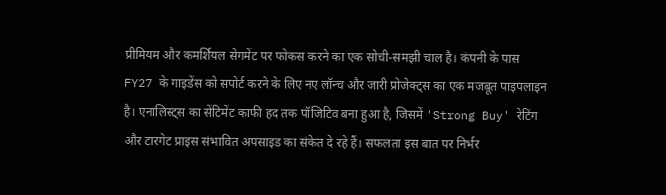प्रीमियम और कमर्शियल सेगमेंट पर फोकस करने का एक सोची-समझी चाल है। कंपनी के पास FY27 के गाइडेंस को सपोर्ट करने के लिए नए लॉन्च और जारी प्रोजेक्ट्स का एक मजबूत पाइपलाइन है। एनालिस्ट्स का सेंटिमेंट काफी हद तक पॉजिटिव बना हुआ है, जिसमें 'Strong Buy' रेटिंग और टारगेट प्राइस संभावित अपसाइड का संकेत दे रहे हैं। सफलता इस बात पर निर्भर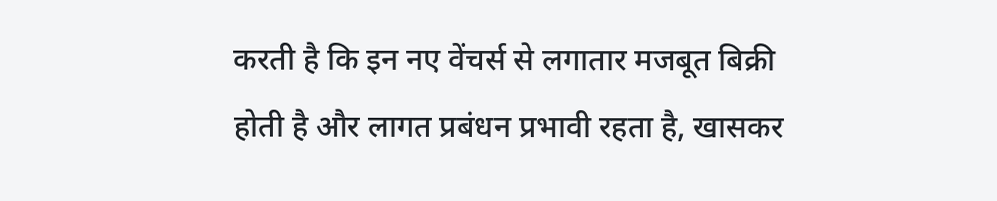करती है कि इन नए वेंचर्स से लगातार मजबूत बिक्री होती है और लागत प्रबंधन प्रभावी रहता है, खासकर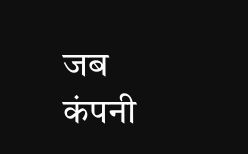जब कंपनी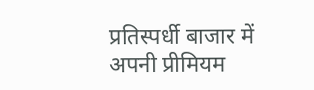प्रतिस्पर्धी बाजार में अपनी प्रीमियम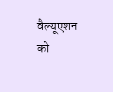वैल्यूएशन को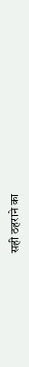सही ठहराने का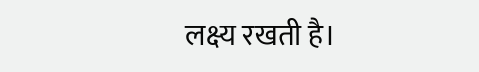लक्ष्य रखती है।